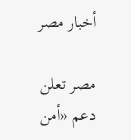أخبار مصر

مصر تعلن دعم «أمن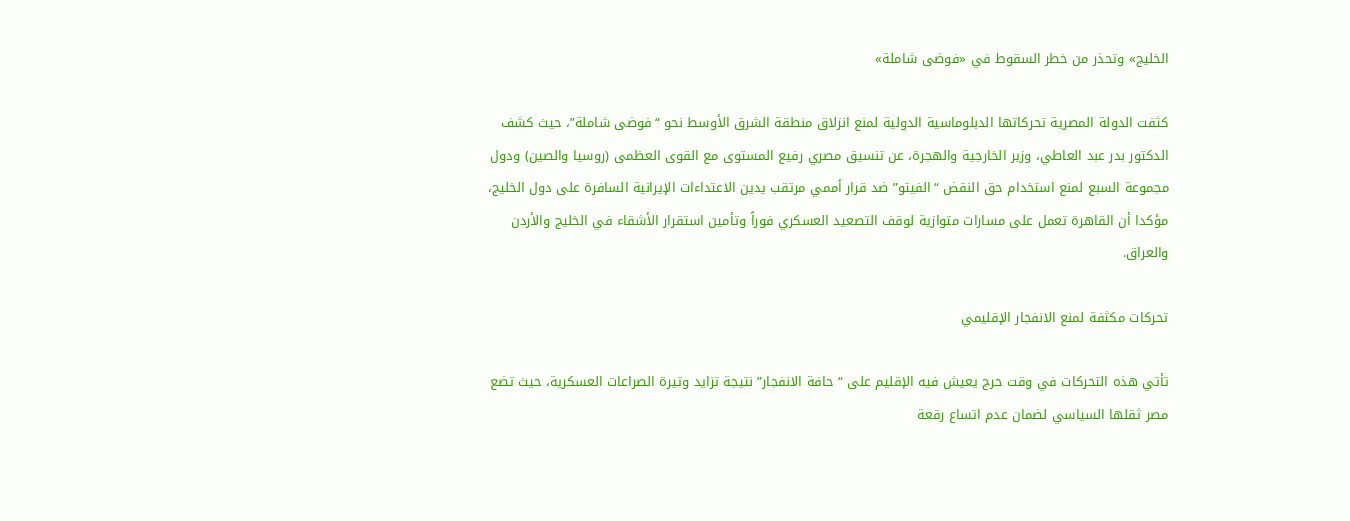الخليج» وتحذر من خطر السقوط في «فوضى شاملة»

كثفت الدولة المصرية تحركاتها الدبلوماسية الدولية لمنع انزلاق منطقة الشرق الأوسط نحو “فوضى شاملة”، حيث كشف الدكتور بدر عبد العاطي، وزير الخارجية والهجرة، عن تنسيق مصري رفيع المستوى مع القوى العظمى (روسيا والصين) ودول مجموعة السبع لمنع استخدام حق النقض “الفيتو” ضد قرار أممي مرتقب يدين الاعتداءات الإيرانية السافرة على دول الخليج، مؤكدا أن القاهرة تعمل على مسارات متوازية لوقف التصعيد العسكري فوراً وتأمين استقرار الأشقاء في الخليج والأردن والعراق.

تحركات مكثفة لمنع الانفجار الإقليمي

تأتي هذه التحركات في وقت حرج يعيش فيه الإقليم على “حافة الانفجار” نتيجة تزايد وتيرة الصراعات العسكرية، حيث تضع مصر ثقلها السياسي لضمان عدم اتساع رقعة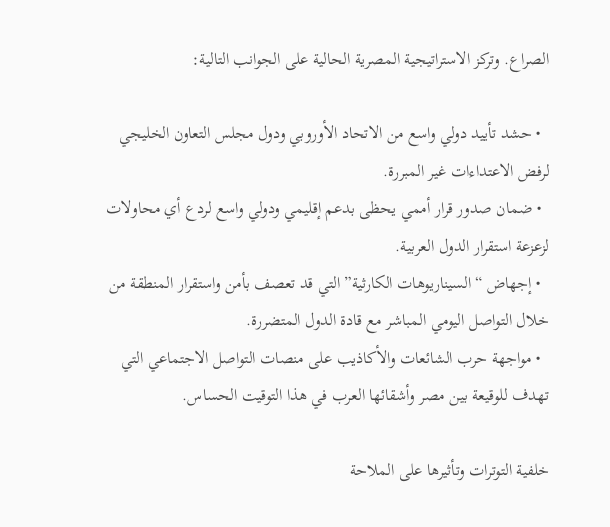الصراع. وتركز الاستراتيجية المصرية الحالية على الجوانب التالية:

  • حشد تأييد دولي واسع من الاتحاد الأوروبي ودول مجلس التعاون الخليجي لرفض الاعتداءات غير المبررة.
  • ضمان صدور قرار أممي يحظى بدعم إقليمي ودولي واسع لردع أي محاولات لزعزعة استقرار الدول العربية.
  • إجهاض “السيناريوهات الكارثية” التي قد تعصف بأمن واستقرار المنطقة من خلال التواصل اليومي المباشر مع قادة الدول المتضررة.
  • مواجهة حرب الشائعات والأكاذيب على منصات التواصل الاجتماعي التي تهدف للوقيعة بين مصر وأشقائها العرب في هذا التوقيت الحساس.

خلفية التوترات وتأثيرها على الملاحة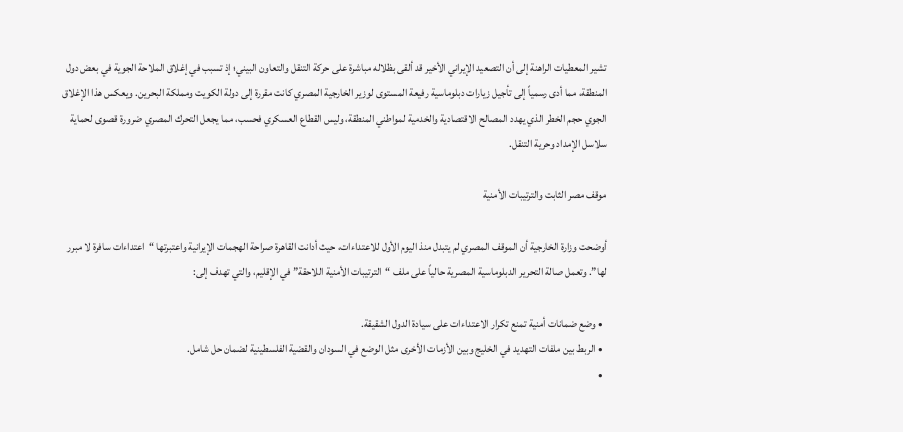تشير المعطيات الراهنة إلى أن التصعيد الإيراني الأخير قد ألقى بظلاله مباشرة على حركة التنقل والتعاون البيني؛ إذ تسبب في إغلاق الملاحة الجوية في بعض دول المنطقة، مما أدى رسمياً إلى تأجيل زيارات دبلوماسية رفيعة المستوى لوزير الخارجية المصري كانت مقررة إلى دولة الكويت ومملكة البحرين. ويعكس هذا الإغلاق الجوي حجم الخطر الذي يهدد المصالح الاقتصادية والخدمية لمواطني المنطقة، وليس القطاع العسكري فحسب، مما يجعل التحرك المصري ضرورة قصوى لحماية سلاسل الإمداد وحرية التنقل.

موقف مصر الثابت والترتيبات الأمنية

أوضحت وزارة الخارجية أن الموقف المصري لم يتبدل منذ اليوم الأول للاعتداءات، حيث أدانت القاهرة صراحة الهجمات الإيرانية واعتبرتها “اعتداءات سافرة لا مبرر لها”. وتعمل صالة التحرير الدبلوماسية المصرية حالياً على ملف “الترتيبات الأمنية اللاحقة” في الإقليم، والتي تهدف إلى:

  • وضع ضمانات أمنية تمنع تكرار الاعتداءات على سيادة الدول الشقيقة.
  • الربط بين ملفات التهديد في الخليج وبين الأزمات الأخرى مثل الوضع في السودان والقضية الفلسطينية لضمان حل شامل.
  •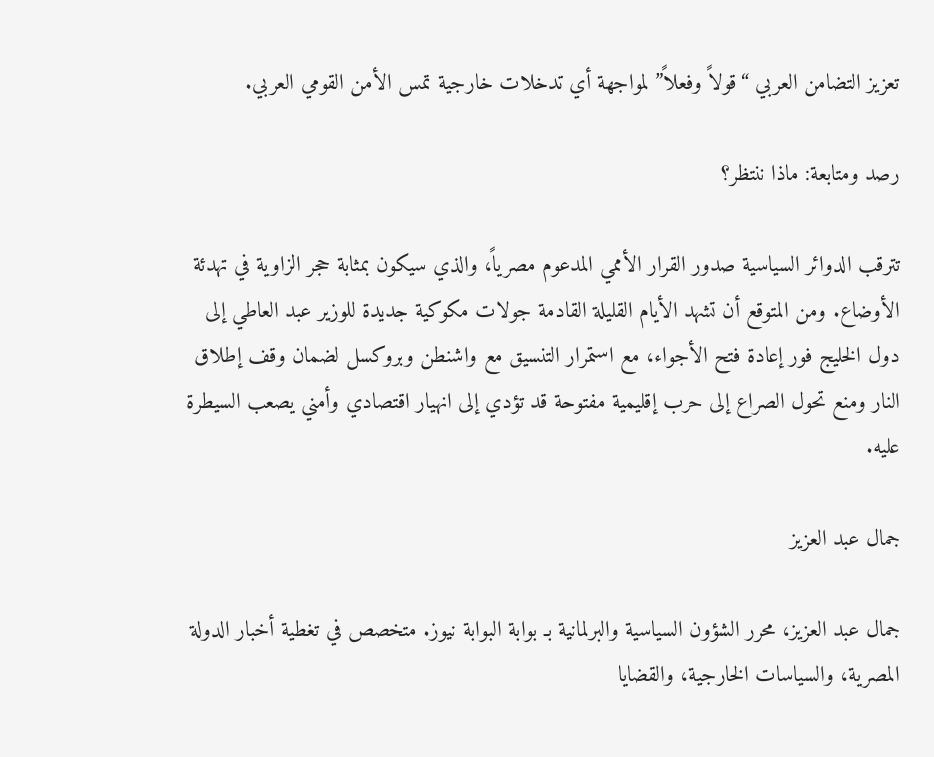تعزيز التضامن العربي “قولاً وفعلاً” لمواجهة أي تدخلات خارجية تمس الأمن القومي العربي.

رصد ومتابعة: ماذا ننتظر؟

تترقب الدوائر السياسية صدور القرار الأممي المدعوم مصرياً، والذي سيكون بمثابة حجر الزاوية في تهدئة الأوضاع. ومن المتوقع أن تشهد الأيام القليلة القادمة جولات مكوكية جديدة للوزير عبد العاطي إلى دول الخليج فور إعادة فتح الأجواء، مع استمرار التنسيق مع واشنطن وبروكسل لضمان وقف إطلاق النار ومنع تحول الصراع إلى حرب إقليمية مفتوحة قد تؤدي إلى انهيار اقتصادي وأمني يصعب السيطرة عليه.

جمال عبد العزيز

جمال عبد العزيز، محرر الشؤون السياسية والبرلمانية بـ بوابة البوابة نيوز. متخصص في تغطية أخبار الدولة المصرية، والسياسات الخارجية، والقضايا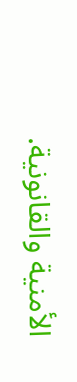الأمنية والقانونية.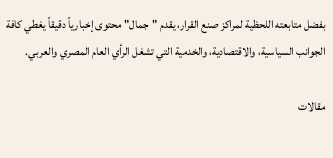بفضل متابعته اللحظية لمراكز صنع القرار، يقدم "جمال" محتوى إخبارياً دقيقاً يغطي كافة الجوانب السياسية، والاقتصادية، والخدمية التي تشغل الرأي العام المصري والعربي.

مقالات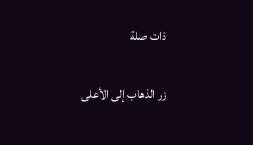ذات صلة

زر الذهاب إلى الأعلى